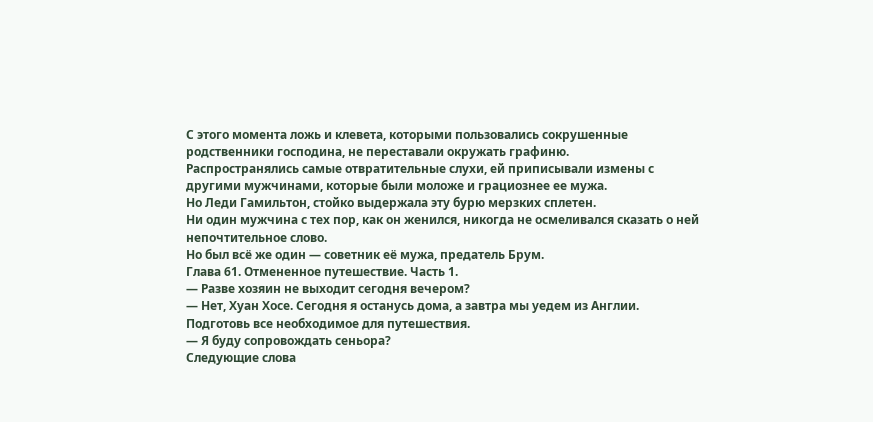С этого момента ложь и клевета, которыми пользовались сокрушенные родственники господина, не переставали окружать графиню.
Распространялись самые отвратительные слухи, ей приписывали измены с другими мужчинами, которые были моложе и грациознее ее мужа.
Но Леди Гамильтон, стойко выдержала эту бурю мерзких сплетен.
Ни один мужчина с тех пор, как он женился, никогда не осмеливался сказать о ней непочтительное слово.
Но был всё же один — советник её мужа, предатель Брум.
Глава 61. Отмененное путешествие. Часть 1.
— Разве хозяин не выходит сегодня вечером?
— Нет, Хуан Хосе. Сегодня я останусь дома, а завтра мы уедем из Англии. Подготовь все необходимое для путешествия.
— Я буду сопровождать сеньора?
Следующие слова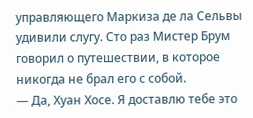управляющего Маркиза де ла Сельвы удивили слугу. Сто раз Мистер Брум говорил о путешествии, в которое никогда не брал его с собой.
— Да, Хуан Хосе. Я доставлю тебе это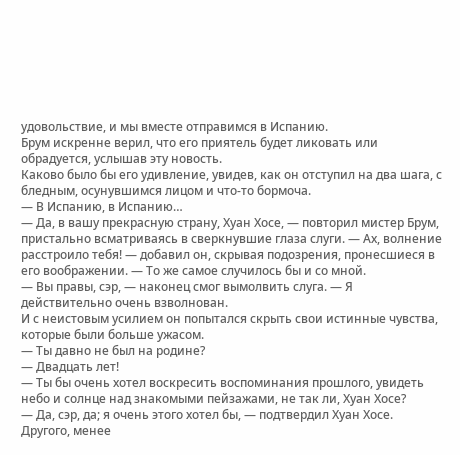удовольствие, и мы вместе отправимся в Испанию.
Брум искренне верил, что его приятель будет ликовать или обрадуется, услышав эту новость.
Каково было бы его удивление, увидев, как он отступил на два шага, с бледным, осунувшимся лицом и что-то бормоча.
— В Испанию, в Испанию…
— Да, в вашу прекрасную страну, Хуан Хосе, — повторил мистер Брум, пристально всматриваясь в сверкнувшие глаза слуги. — Ах, волнение расстроило тебя! — добавил он, скрывая подозрения, пронесшиеся в его воображении. — То же самое случилось бы и со мной.
— Вы правы, сэр, — наконец смог вымолвить слуга. — Я действительно очень взволнован.
И с неистовым усилием он попытался скрыть свои истинные чувства, которые были больше ужасом.
— Ты давно не был на родине?
— Двадцать лет!
— Ты бы очень хотел воскресить воспоминания прошлого, увидеть небо и солнце над знакомыми пейзажами, не так ли, Хуан Хосе?
— Да, сэр, да; я очень этого хотел бы, — подтвердил Хуан Хосе.
Другого, менее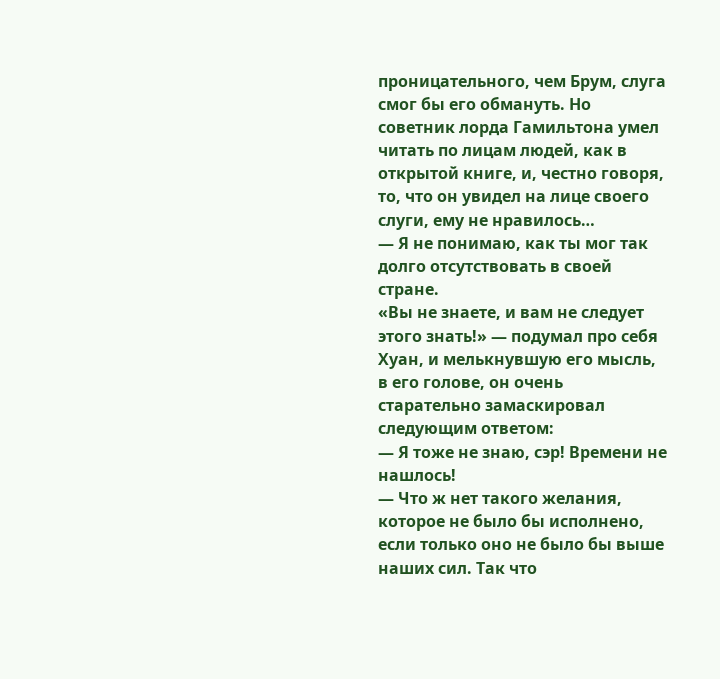проницательного, чем Брум, слуга смог бы его обмануть. Но советник лорда Гамильтона умел читать по лицам людей, как в открытой книге, и, честно говоря, то, что он увидел на лице своего слуги, ему не нравилось…
— Я не понимаю, как ты мог так долго отсутствовать в своей стране.
«Вы не знаете, и вам не следует этого знать!» — подумал про себя Хуан, и мелькнувшую его мысль, в его голове, он очень старательно замаскировал следующим ответом:
— Я тоже не знаю, сэр! Времени не нашлось!
— Что ж нет такого желания, которое не было бы исполнено, если только оно не было бы выше наших сил. Так что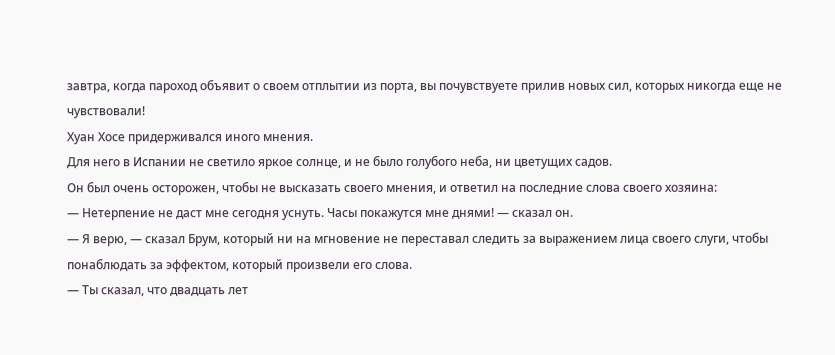завтра, когда пароход объявит о своем отплытии из порта, вы почувствуете прилив новых сил, которых никогда еще не чувствовали!
Хуан Хосе придерживался иного мнения.
Для него в Испании не светило яркое солнце, и не было голубого неба, ни цветущих садов.
Он был очень осторожен, чтобы не высказать своего мнения, и ответил на последние слова своего хозяина:
— Нетерпение не даст мне сегодня уснуть. Часы покажутся мне днями! — сказал он.
— Я верю, — сказал Брум, который ни на мгновение не переставал следить за выражением лица своего слуги, чтобы понаблюдать за эффектом, который произвели его слова.
— Ты сказал, что двадцать лет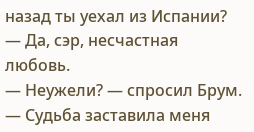назад ты уехал из Испании?
— Да, сэр, несчастная любовь.
— Неужели? — спросил Брум.
— Судьба заставила меня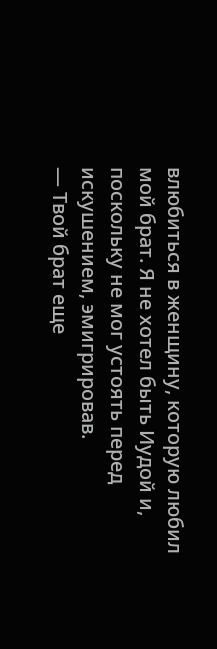влюбиться в женщину, которую любил мой брат. Я не хотел быть Иудой и, поскольку не мог устоять перед искушением, эмигрировав.
— Твой брат еще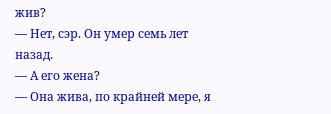жив?
— Нет, сэр. Он умер семь лет назад.
— А его жена?
— Она жива, по крайней мере, я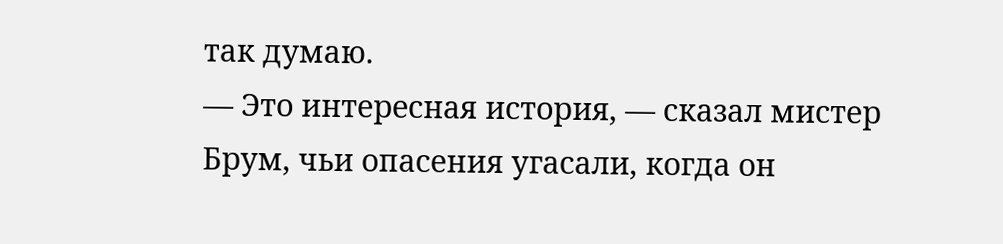так думаю.
— Это интересная история, — сказал мистер Брум, чьи опасения угасали, когда он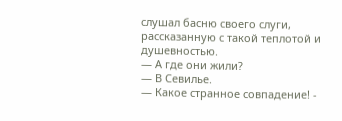слушал басню своего слуги, рассказанную с такой теплотой и душевностью.
— А где они жили?
— В Севилье.
— Какое странное совпадение! -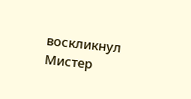воскликнул Мистер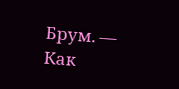Брум. — Как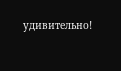удивительно!